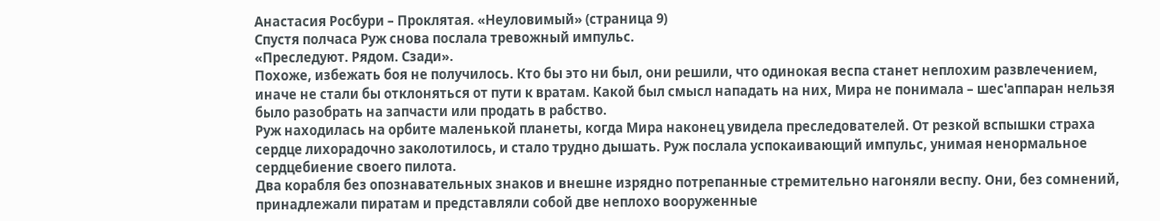Анастасия Росбури – Проклятая. «Неуловимый» (страница 9)
Спустя полчаса Руж снова послала тревожный импульс.
«Преследуют. Рядом. Сзади».
Похоже, избежать боя не получилось. Кто бы это ни был, они решили, что одинокая веспа станет неплохим развлечением, иначе не стали бы отклоняться от пути к вратам. Какой был смысл нападать на них, Мира не понимала – шес'аппаран нельзя было разобрать на запчасти или продать в рабство.
Руж находилась на орбите маленькой планеты, когда Мира наконец увидела преследователей. От резкой вспышки страха сердце лихорадочно заколотилось, и стало трудно дышать. Руж послала успокаивающий импульс, унимая ненормальное сердцебиение своего пилота.
Два корабля без опознавательных знаков и внешне изрядно потрепанные стремительно нагоняли веспу. Они, без сомнений, принадлежали пиратам и представляли собой две неплохо вооруженные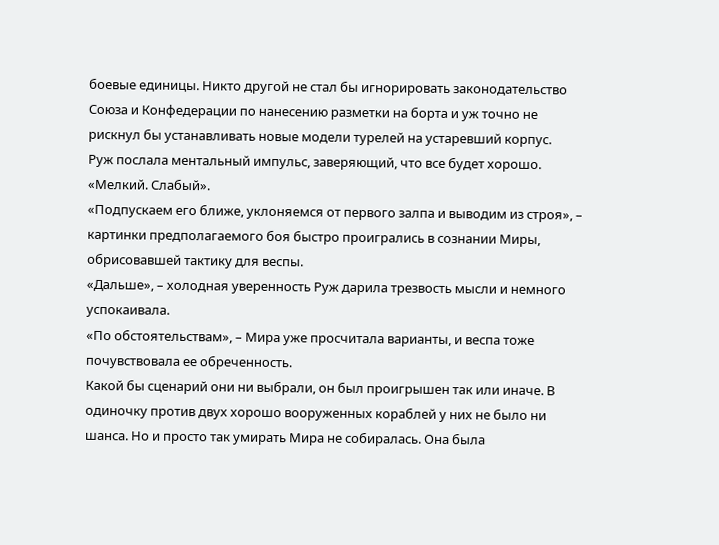боевые единицы. Никто другой не стал бы игнорировать законодательство Союза и Конфедерации по нанесению разметки на борта и уж точно не рискнул бы устанавливать новые модели турелей на устаревший корпус.
Руж послала ментальный импульс, заверяющий, что все будет хорошо.
«Мелкий. Слабый».
«Подпускаем его ближе, уклоняемся от первого залпа и выводим из строя», – картинки предполагаемого боя быстро проигрались в сознании Миры, обрисовавшей тактику для веспы.
«Дальше», – холодная уверенность Руж дарила трезвость мысли и немного успокаивала.
«По обстоятельствам», – Мира уже просчитала варианты, и веспа тоже почувствовала ее обреченность.
Какой бы сценарий они ни выбрали, он был проигрышен так или иначе. В одиночку против двух хорошо вооруженных кораблей у них не было ни шанса. Но и просто так умирать Мира не собиралась. Она была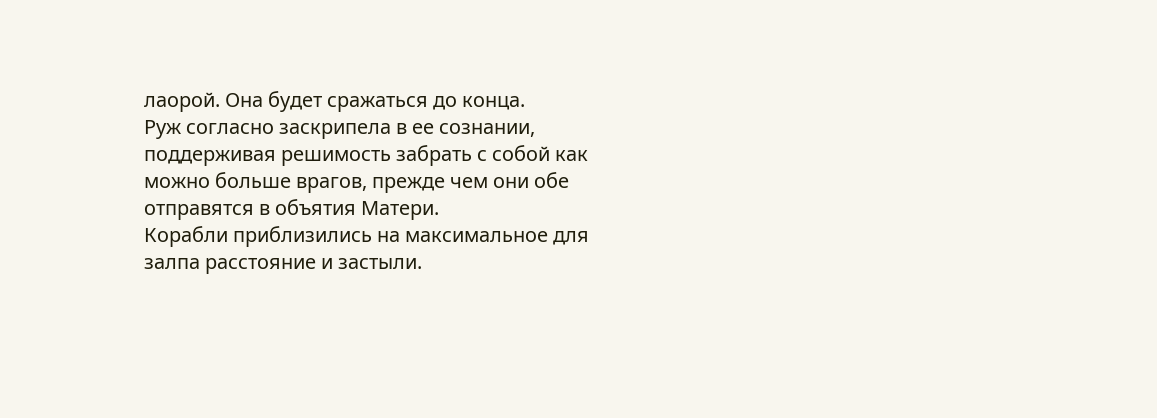лаорой. Она будет сражаться до конца.
Руж согласно заскрипела в ее сознании, поддерживая решимость забрать с собой как можно больше врагов, прежде чем они обе отправятся в объятия Матери.
Корабли приблизились на максимальное для залпа расстояние и застыли.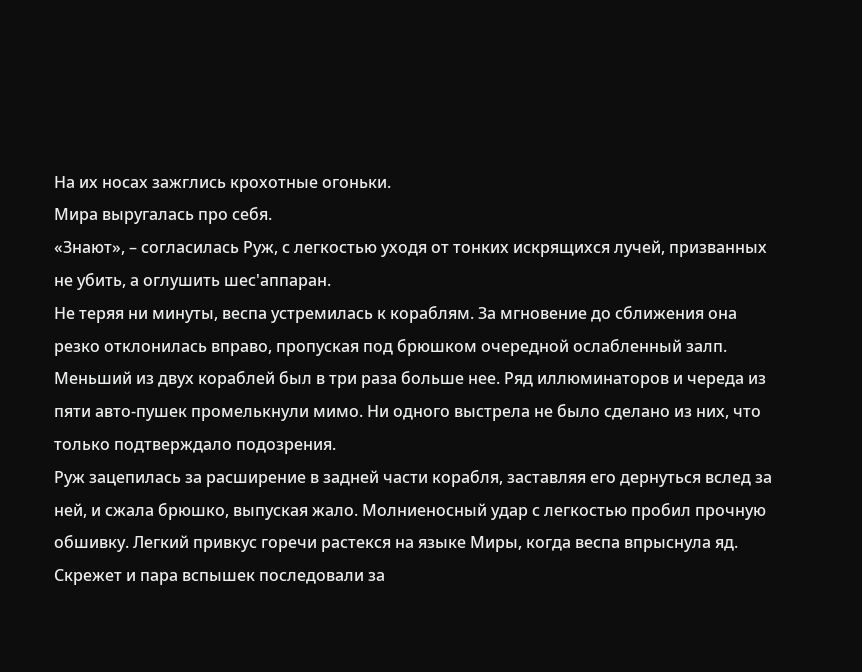На их носах зажглись крохотные огоньки.
Мира выругалась про себя.
«Знают», – согласилась Руж, с легкостью уходя от тонких искрящихся лучей, призванных не убить, а оглушить шес'аппаран.
Не теряя ни минуты, веспа устремилась к кораблям. За мгновение до сближения она резко отклонилась вправо, пропуская под брюшком очередной ослабленный залп.
Меньший из двух кораблей был в три раза больше нее. Ряд иллюминаторов и череда из пяти авто-пушек промелькнули мимо. Ни одного выстрела не было сделано из них, что только подтверждало подозрения.
Руж зацепилась за расширение в задней части корабля, заставляя его дернуться вслед за ней, и сжала брюшко, выпуская жало. Молниеносный удар с легкостью пробил прочную обшивку. Легкий привкус горечи растекся на языке Миры, когда веспа впрыснула яд. Скрежет и пара вспышек последовали за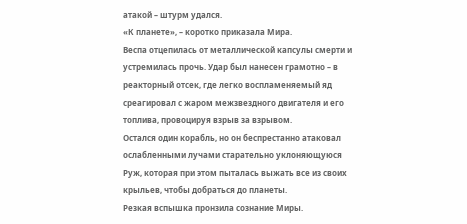атакой – штурм удался.
«К планете», – коротко приказала Мира.
Веспа отцепилась от металлической капсулы смерти и устремилась прочь. Удар был нанесен грамотно – в реакторный отсек, где легко воспламеняемый яд среагировал с жаром межзвездного двигателя и его топлива, провоцируя взрыв за взрывом.
Остался один корабль, но он беспрестанно атаковал ослабленными лучами старательно уклоняющуюся Руж, которая при этом пыталась выжать все из своих крыльев, чтобы добраться до планеты.
Резкая вспышка пронзила сознание Миры.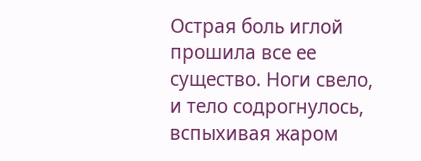Острая боль иглой прошила все ее существо. Ноги свело, и тело содрогнулось, вспыхивая жаром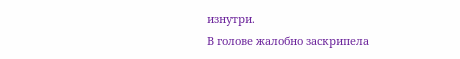изнутри.
В голове жалобно заскрипела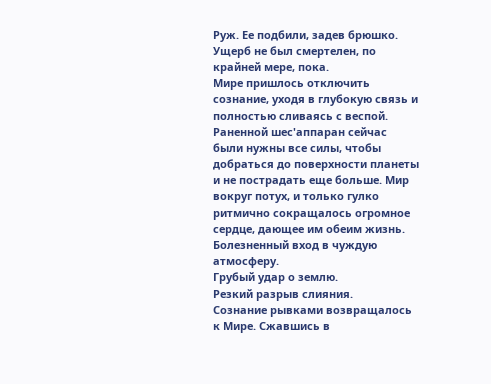Руж. Ее подбили, задев брюшко. Ущерб не был смертелен, по крайней мере, пока.
Мире пришлось отключить сознание, уходя в глубокую связь и полностью сливаясь с веспой. Раненной шес'аппаран сейчас были нужны все силы, чтобы добраться до поверхности планеты и не пострадать еще больше. Мир вокруг потух, и только гулко ритмично сокращалось огромное сердце, дающее им обеим жизнь.
Болезненный вход в чуждую атмосферу.
Грубый удар о землю.
Резкий разрыв слияния.
Сознание рывками возвращалось к Мире. Сжавшись в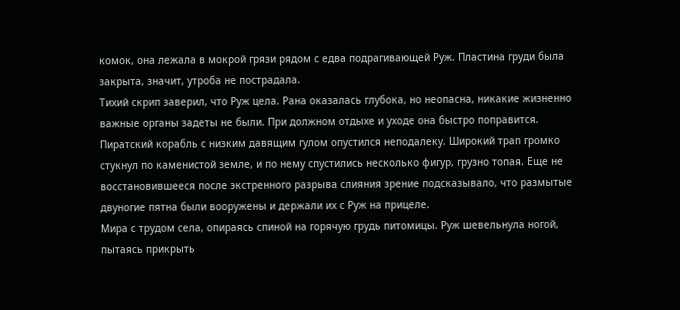комок, она лежала в мокрой грязи рядом с едва подрагивающей Руж. Пластина груди была закрыта, значит, утроба не пострадала.
Тихий скрип заверил, что Руж цела. Рана оказалась глубока, но неопасна, никакие жизненно важные органы задеты не были. При должном отдыхе и уходе она быстро поправится.
Пиратский корабль с низким давящим гулом опустился неподалеку. Широкий трап громко стукнул по каменистой земле, и по нему спустились несколько фигур, грузно топая. Еще не восстановившееся после экстренного разрыва слияния зрение подсказывало, что размытые двуногие пятна были вооружены и держали их с Руж на прицеле.
Мира с трудом села, опираясь спиной на горячую грудь питомицы. Руж шевельнула ногой, пытаясь прикрыть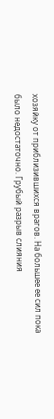хозяйку от приблизившихся врагов. На большее ее сил пока было недостаточно. Грубый разрыв слияния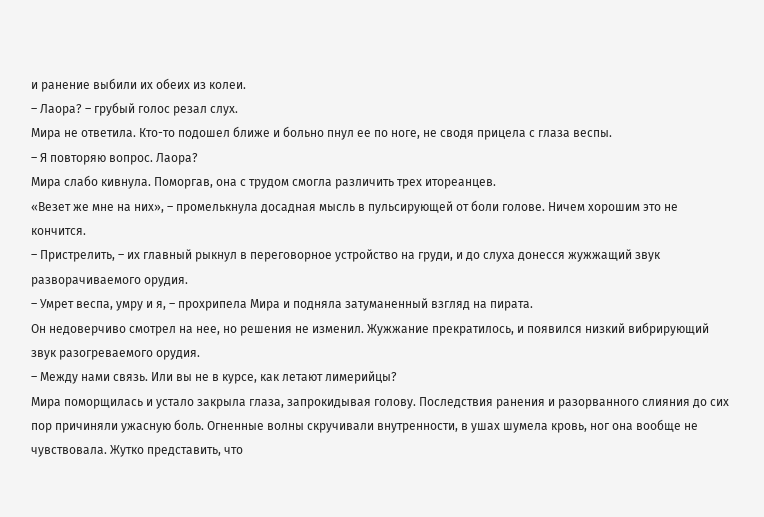и ранение выбили их обеих из колеи.
– Лаора? – грубый голос резал слух.
Мира не ответила. Кто-то подошел ближе и больно пнул ее по ноге, не сводя прицела с глаза веспы.
– Я повторяю вопрос. Лаора?
Мира слабо кивнула. Поморгав, она с трудом смогла различить трех итореанцев.
«Везет же мне на них», – промелькнула досадная мысль в пульсирующей от боли голове. Ничем хорошим это не кончится.
– Пристрелить, – их главный рыкнул в переговорное устройство на груди, и до слуха донесся жужжащий звук разворачиваемого орудия.
– Умрет веспа, умру и я, – прохрипела Мира и подняла затуманенный взгляд на пирата.
Он недоверчиво смотрел на нее, но решения не изменил. Жужжание прекратилось, и появился низкий вибрирующий звук разогреваемого орудия.
– Между нами связь. Или вы не в курсе, как летают лимерийцы?
Мира поморщилась и устало закрыла глаза, запрокидывая голову. Последствия ранения и разорванного слияния до сих пор причиняли ужасную боль. Огненные волны скручивали внутренности, в ушах шумела кровь, ног она вообще не чувствовала. Жутко представить, что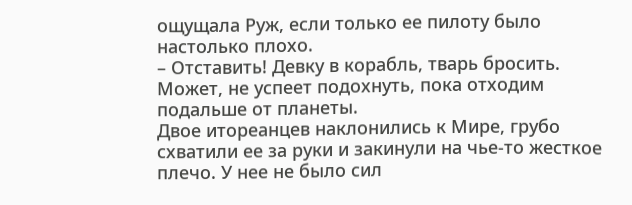ощущала Руж, если только ее пилоту было настолько плохо.
– Отставить! Девку в корабль, тварь бросить. Может, не успеет подохнуть, пока отходим подальше от планеты.
Двое итореанцев наклонились к Мире, грубо схватили ее за руки и закинули на чье-то жесткое плечо. У нее не было сил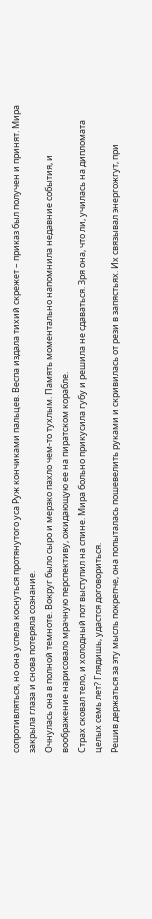сопротивляться, но она успела коснуться протянутого уса Руж кончиками пальцев. Веспа издала тихий скрежет – приказ был получен и принят. Мира закрыла глаза и снова потеряла сознание.
Очнулась она в полной темноте. Вокруг было сыро и мерзко пахло чем-то тухлым. Память моментально напомнила недавние события, и воображение нарисовало мрачную перспективу, ожидающую ее на пиратском корабле.
Страх сковал тело, и холодный пот выступил на спине. Мира больно прикусила губу и решила не сдаваться. Зря она, что ли, училась на дипломата целых семь лет? Глядишь, удастся договориться.
Решив держаться за эту мысль покрепче, она попыталась пошевелить руками и скривилась от рези в запястьях. Их связывал энергожгут, при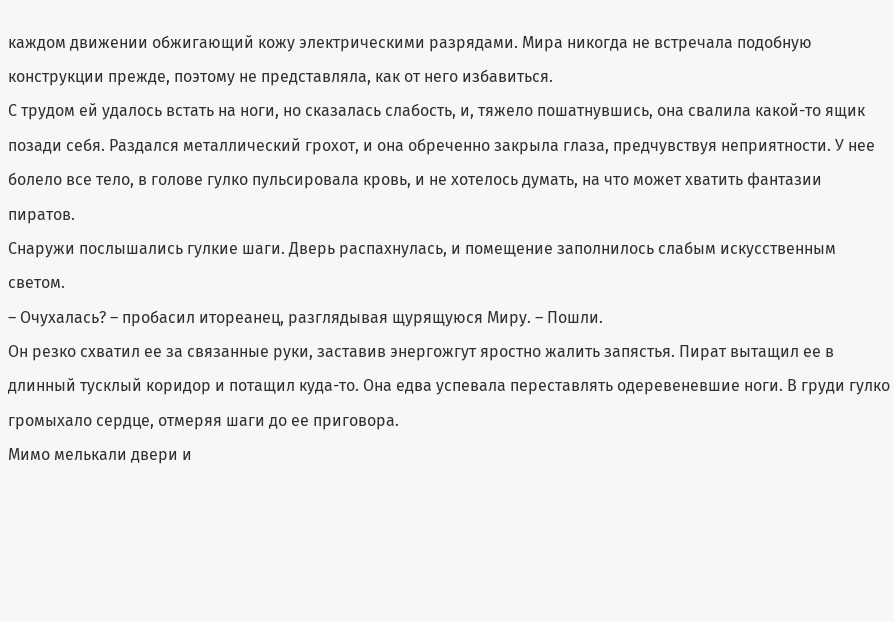каждом движении обжигающий кожу электрическими разрядами. Мира никогда не встречала подобную конструкции прежде, поэтому не представляла, как от него избавиться.
С трудом ей удалось встать на ноги, но сказалась слабость, и, тяжело пошатнувшись, она свалила какой-то ящик позади себя. Раздался металлический грохот, и она обреченно закрыла глаза, предчувствуя неприятности. У нее болело все тело, в голове гулко пульсировала кровь, и не хотелось думать, на что может хватить фантазии пиратов.
Снаружи послышались гулкие шаги. Дверь распахнулась, и помещение заполнилось слабым искусственным светом.
– Очухалась? – пробасил итореанец, разглядывая щурящуюся Миру. – Пошли.
Он резко схватил ее за связанные руки, заставив энергожгут яростно жалить запястья. Пират вытащил ее в длинный тусклый коридор и потащил куда-то. Она едва успевала переставлять одеревеневшие ноги. В груди гулко громыхало сердце, отмеряя шаги до ее приговора.
Мимо мелькали двери и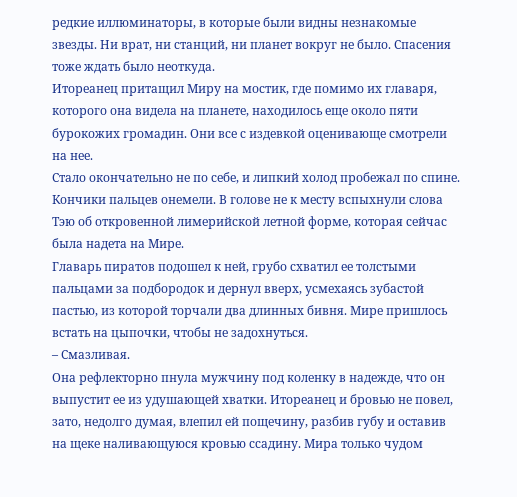редкие иллюминаторы, в которые были видны незнакомые звезды. Ни врат, ни станций, ни планет вокруг не было. Спасения тоже ждать было неоткуда.
Итореанец притащил Миру на мостик, где помимо их главаря, которого она видела на планете, находилось еще около пяти бурокожих громадин. Они все с издевкой оценивающе смотрели на нее.
Стало окончательно не по себе, и липкий холод пробежал по спине. Кончики пальцев онемели. В голове не к месту вспыхнули слова Тэю об откровенной лимерийской летной форме, которая сейчас была надета на Мире.
Главарь пиратов подошел к ней, грубо схватил ее толстыми пальцами за подбородок и дернул вверх, усмехаясь зубастой пастью, из которой торчали два длинных бивня. Мире пришлось встать на цыпочки, чтобы не задохнуться.
– Смазливая.
Она рефлекторно пнула мужчину под коленку в надежде, что он выпустит ее из удушающей хватки. Итореанец и бровью не повел, зато, недолго думая, влепил ей пощечину, разбив губу и оставив на щеке наливающуюся кровью ссадину. Мира только чудом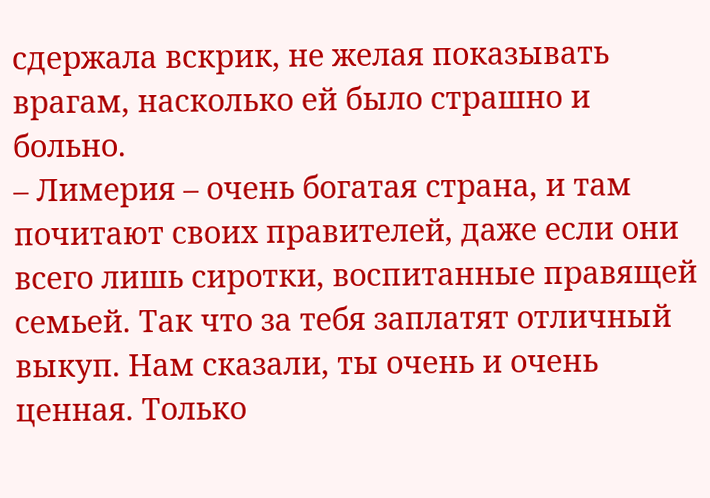сдержала вскрик, не желая показывать врагам, насколько ей было страшно и больно.
– Лимерия – очень богатая страна, и там почитают своих правителей, даже если они всего лишь сиротки, воспитанные правящей семьей. Так что за тебя заплатят отличный выкуп. Нам сказали, ты очень и очень ценная. Только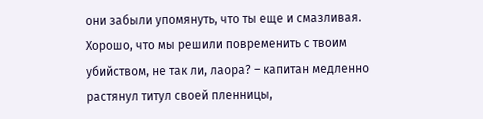они забыли упомянуть, что ты еще и смазливая. Хорошо, что мы решили повременить с твоим убийством, не так ли, лаора? – капитан медленно растянул титул своей пленницы,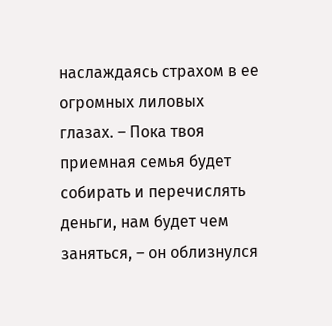наслаждаясь страхом в ее огромных лиловых глазах. – Пока твоя приемная семья будет собирать и перечислять деньги, нам будет чем заняться, – он облизнулся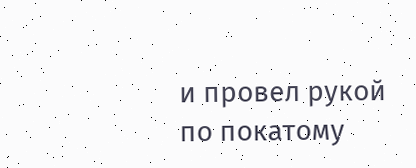и провел рукой по покатому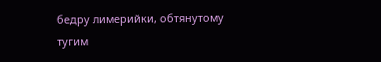бедру лимерийки, обтянутому тугим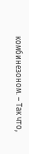комбинезоном. – Так что,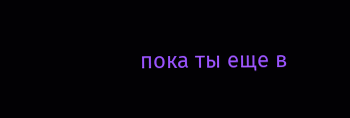пока ты еще в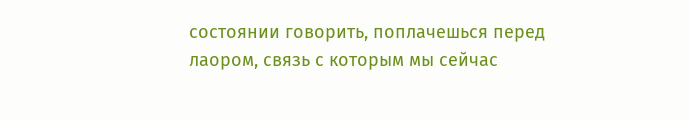состоянии говорить, поплачешься перед лаором, связь с которым мы сейчас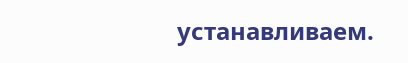устанавливаем.